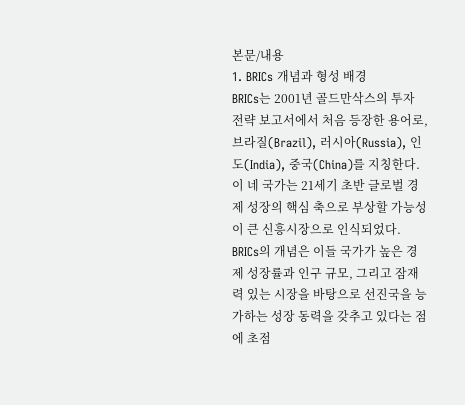본문/내용
1. BRICs 개념과 형성 배경
BRICs는 2001년 골드만삭스의 투자 전략 보고서에서 처음 등장한 용어로, 브라질(Brazil), 러시아(Russia), 인도(India), 중국(China)를 지칭한다. 이 네 국가는 21세기 초반 글로벌 경제 성장의 핵심 축으로 부상할 가능성이 큰 신흥시장으로 인식되었다. BRICs의 개념은 이들 국가가 높은 경제 성장률과 인구 규모, 그리고 잠재력 있는 시장을 바탕으로 선진국을 능가하는 성장 동력을 갖추고 있다는 점에 초점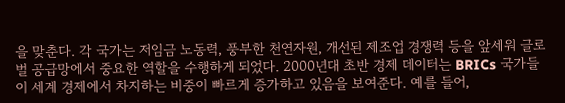을 맞춘다. 각 국가는 저임금 노동력, 풍부한 천연자원, 개선된 제조업 경쟁력 등을 앞세워 글로벌 공급망에서 중요한 역할을 수행하게 되었다. 2000년대 초반 경제 데이터는 BRICs 국가들이 세계 경제에서 차지하는 비중이 빠르게 증가하고 있음을 보여준다. 예를 들어,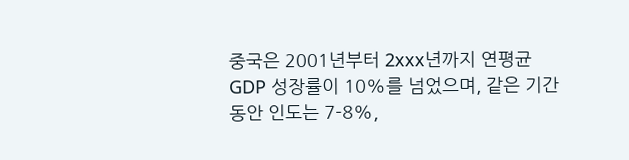중국은 2001년부터 2xxx년까지 연평균 GDP 성장률이 10%를 넘었으며, 같은 기간 동안 인도는 7-8%,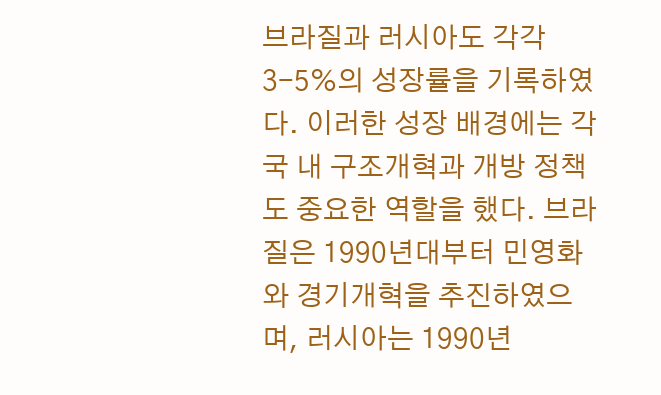브라질과 러시아도 각각 3-5%의 성장률을 기록하였다. 이러한 성장 배경에는 각국 내 구조개혁과 개방 정책도 중요한 역할을 했다. 브라질은 1990년대부터 민영화와 경기개혁을 추진하였으며, 러시아는 1990년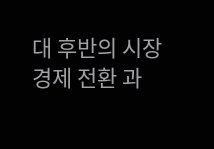대 후반의 시장경제 전환 과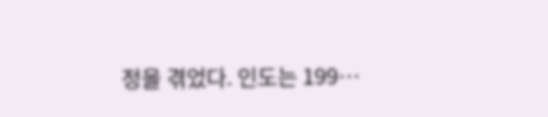정을 겪었다. 인도는 199…